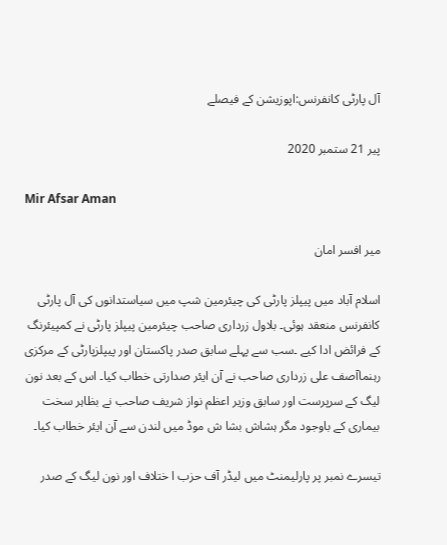آل پارٹی کانفرنس:اپوزیشن کے فیصلے

پیر 21 ستمبر 2020

Mir Afsar Aman

میر افسر امان

اسلام آباد میں پیپلز پارٹی کی چیئرمین شپ میں سیاستدانوں کی آل پارٹی کانفرنس منعقد ہوئی۔ بلاول زرداری صاحب چیئرمین پیپلز پارٹی نے کمپیئرنگ کے فرائض ادا کیے ۔سب سے پہلے سابق صدر پاکستان اور پیپلزپارٹی کے مرکزی رہنماآصف علی زرداری صاحب نے آن ایئر صدارتی خطاب کیا۔ اس کے بعد نون لیگ کے سرپرست اور سابق وزیر اعظم نواز شریف صاحب نے بظاہر سخت بیماری کے باوجود مگر ہشاش بشا ش موڈ میں لندن سے آن ایئر خطاب کیا۔

تیسرے نمبر پر پارلیمنٹ میں لیڈر آف حزب ا ختلاف اور نون لیگ کے صدر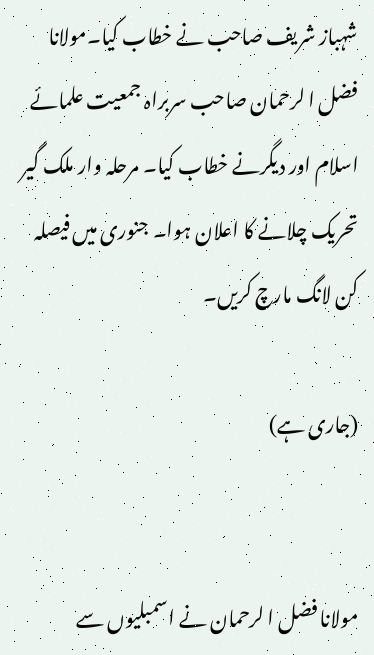شہباز شریف صاحب نے خطاب کیا۔مولانا فضل ا لرحمان صاحب سربراہ جمعیت علمائے اسلام اور دیگرنے خطاب کیا۔ مرحلہ وار ملک گیر تحریک چلانے کا اعلان ہوا۔ جنوری میں فیصلہ کن لانگ مارچ کریں۔

(جاری ہے)


مولانا فضل ا لرحمان نے اسمبلیوں سے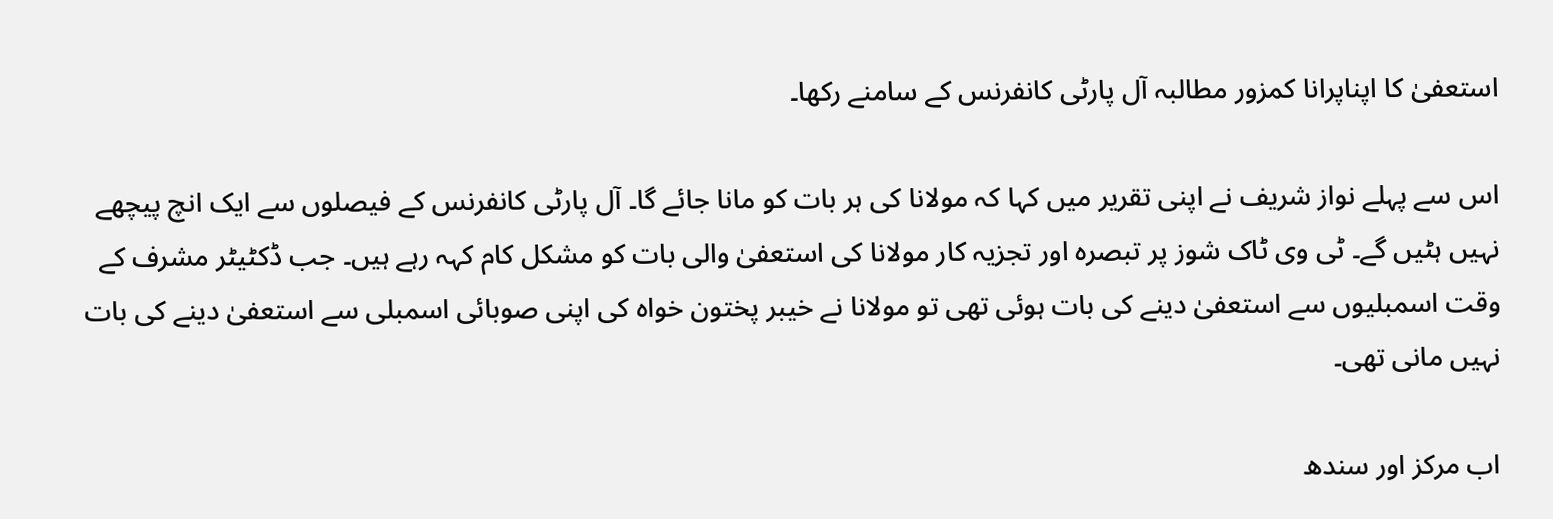استعفیٰ کا اپناپرانا کمزور مطالبہ آل پارٹی کانفرنس کے سامنے رکھا۔

اس سے پہلے نواز شریف نے اپنی تقریر میں کہا کہ مولانا کی ہر بات کو مانا جائے گا۔ آل پارٹی کانفرنس کے فیصلوں سے ایک انچ پیچھے نہیں ہٹیں گے۔ ٹی وی ٹاک شوز پر تبصرہ اور تجزیہ کار مولانا کی استعفیٰ والی بات کو مشکل کام کہہ رہے ہیں۔ جب ڈکٹیٹر مشرف کے وقت اسمبلیوں سے استعفیٰ دینے کی بات ہوئی تھی تو مولانا نے خیبر پختون خواہ کی اپنی صوبائی اسمبلی سے استعفیٰ دینے کی بات نہیں مانی تھی۔

اب مرکز اور سندھ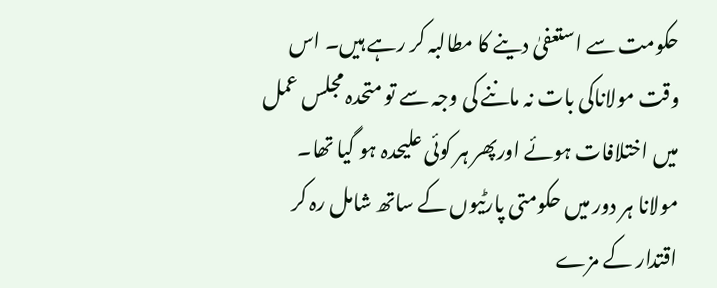حکومت سے استعفیٰ دینے کا مطالبہ کر رہے ہیں۔ اس وقت مولاناکی بات نہ ماننے کی وجہ سے تو متحدہ مجلس عمل میں اختلافات ہوئے اورپھر ہر کوئی علیحدہ ہو گیا تھا۔ مولانا ہر دور میں حکومتی پارٹیوں کے ساتھ شامل رہ کر اقتدار کے مزے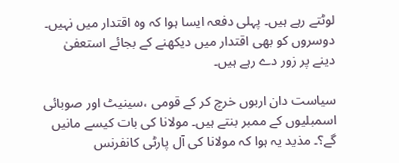لوٹتے رہے ہیں۔ پہلی دفعہ ایسا ہوا کہ وہ اقتدار میں نہیں۔ دوسروں کو بھی اقتدار میں دیکھنے کے بجائے استعفیٰ دینے پر زور دے رہے ہیں۔

سیاست دان اربوں خرچ کر کے قومی ،سینیٹ اور صوبائی اسمبلیوں کے ممبر بنتے ہیں۔ مولانا کی بات کیسے مانیں گے؟۔ مذید یہ ہوا کہ مولانا کی آل پارٹی کانفرنس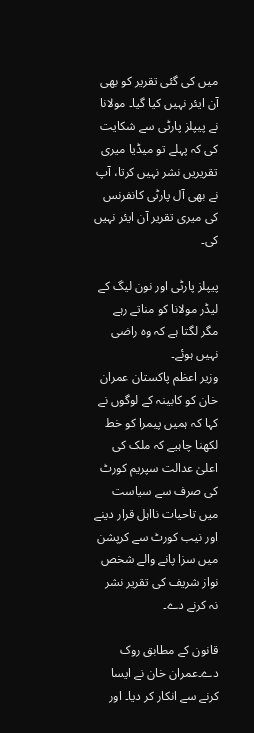میں کی گئی تقریر کو بھی آن ایئر نہیں کیا گیا۔ مولانا نے پیپلز پارٹی سے شکایت کی کہ پہلے تو میڈیا میری تقریریں نشر نہیں کرتا، آپ نے بھی آل پارٹی کانفرنس کی میری تقریر آن ایئر نہیں کی۔

پیپلز پارٹی اور نون لیگ کے لیڈر مولانا کو مناتے رہے مگر لگتا ہے کہ وہ راضی نہیں ہوئے۔
وزیر اعظم پاکستان عمران خان کو کابینہ کے لوگوں نے کہا کہ ہمیں پیمرا کو خط لکھنا چاہیے کہ ملک کی اعلیٰ عدالت سپریم کورٹ کی صرف سے سیاست میں تاحیات نااہل قرار دینے اور نیب کورٹ سے کرپشن میں سزا پانے والے شخص نواز شریف کی تقریر نشر نہ کرنے دے۔

قانون کے مطابق روک دے۔عمران خان نے ایسا کرنے سے انکار کر دیا۔ اور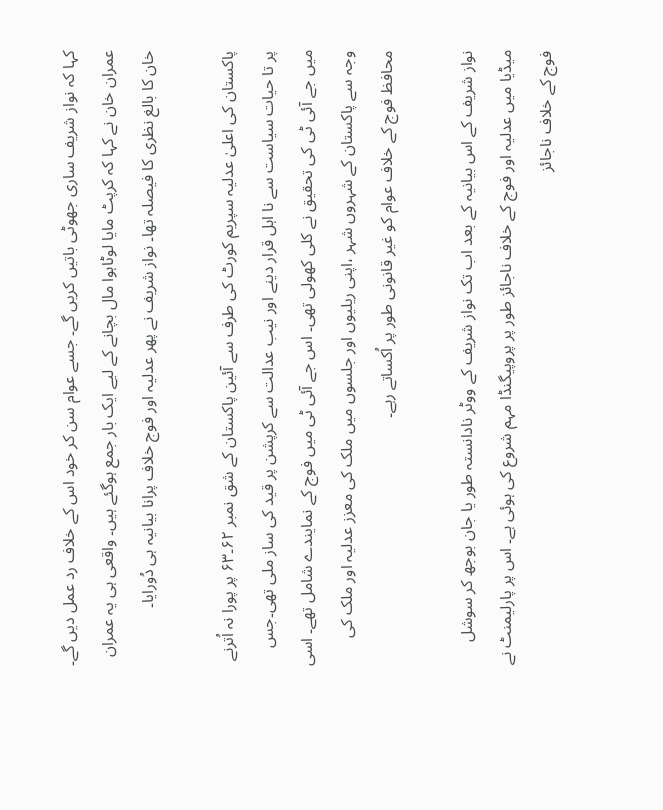کہا کہ نواز شریف ساری جھوٹی باتیں کریں گے۔ جسے عوام سن کر خود اس کے خلاف رد عمل دیں گے۔ عمران خان نے کہا کہ کرپٹ مایا لوٹاہوا مال بچانے کے لیے ایک بار جمع ہوگئے ہیں۔ واقعی ہی یہ عمران خان کا بالغ نظری کا فیصلہ تھا۔ نواز شریف نے پھر عدلیہ اور فوج خلاف پرانا بیانیہ ہی دُورایا۔

پاکستان کی اعلیٰ عدلیہ سپریم کورٹ کی طرف سے آئین پاکستان کے شق نمبر ۶۲۔۶۳ پر پورا نہ اُترنے پر تا حیات سیاست سے نا اہل قرار دینے اور نیب عدالت سے کرپشن پر قید کی ساز ملی تھی۔جس میں جے آئی ٹی کی تحقیق نے کلی کھولی تھی۔ اس جے آئی ٹی میں فوج کے نمایندے شامل تھے۔ اسی وجہ سے پاکستان کے شہروں شہر ،اپنی ریلیوں اور جلسوں میں ملک کی معزز عدلیہ اور ملک کی محافظ فوج کے خلاف عوام کو غیر قانونی طور پر اُکساتے رہے۔

نواز شریف کے اس بیانیہ کے بعد اب تک نواز شریف کے ووٹر نادانستہ طور یا جان بوجھ کر سوشل میڈیا میں عدلیہ اور فوج کے خلاف ناجائز طور پر پروپیگنڈا مہم شروع کی ہوئی ہے۔ اس پر پارلیمنٹ نے فوج کے خلاف ناجائز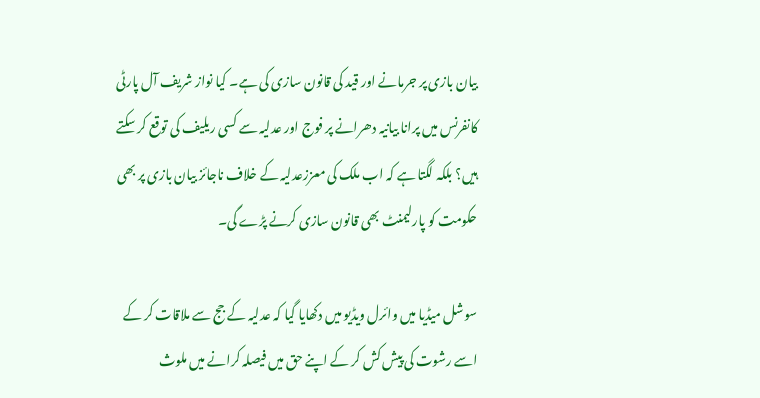بیان بازی پر جرمانے اور قید کی قانون سازی کی ہے۔ کیا نواز شریف آل پارٹی کانفرنس میں پرانا بیانیہ دھرانے پر فوج اور عدلیہ سے کسی ریلیف کی توقع کر سکتے ہیں؟ بلکہ لگتا ہے کہ اب ملک کی معززعدلیہ کے خلاف ناجائز بیان بازی پر بھی حکومت کو پارلیمنٹ بھی قانون سازی کرنے پڑے گی۔

سوشل میڈیا میں وائرل ویڈیو میں دکھایا گیا کہ عدلیہ کے جج سے ملاقات کر کے اسے رشوت کی پیش کش کر کے اپنے حق میں فیصلہ کرانے میں ملوث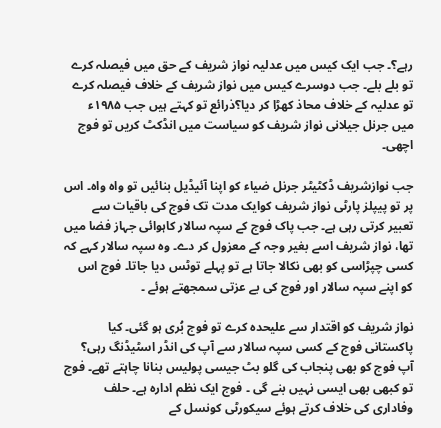رہے؟۔ جب ایک کیس میں عدلیہ نواز شریف کے حق میں فیصلہ کرے تو بلے بلے۔ جب دوسرے کیس میں نواز شریف کے خلاف فیصلہ کرے تو عدلیہ کے خلاف محاذ کھڑا کر دیا؟ذرائع تو کہتے ہیں جب ۱۹۸۵ء میں جرنل جیلانی نواز شریف کو سیاست میں انڈکٹ کریں تو فوج اچھی۔

جب نوازشریف ڈکٹیٹر جرنل ضیاء کو اپنا آئیڈیل بنائیں تو واہ واہ۔ اس پر تو پیپلز پارٹی نواز شریف کوایک مدت تک فوج کی باقیات سے تعبیر کرتی رہی ہے۔ جب پاک فوج کے سپہ سالار کاہوائی جہاز فضا میں تھا، نواز شریف اسے بغیر وجہ کے معزول کر دے۔ وہ سپہ سالار کہے کہ کسی چپڑاسی کو بھی نکالا جاتا ہے تو پہلے توٹس دیا جاتا۔ فوج اس کو اپنے سپہ سالار اور فوج کی بے عزتی سمجھتے ہوئے ۔

نواز شریف کو اقتدار سے علیحدہ کرے تو فوج بُری ہو گئی۔ کیا پاکستانی فوج کے کسی سپہ سالار سے آپ کی انڈر اسٹیڈنگ رہی؟ آپ فوج کو بھی پنجاب کی گلو بٹ جیسی پولیس بنانا چاہتے تھے۔ فوج تو کبھی بھی ایسی نہیں بنے گی ۔ فوج ایک نظم ادارہ ہے۔ حلف وفاداری کی خلاف کرتے ہوئے سیکورٹی کونسل کے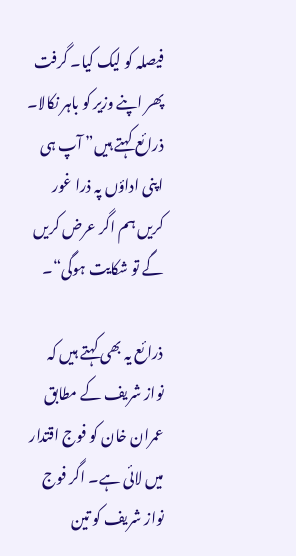فیصلہ کو لیک کیا۔ گرفت پھر اپنے وزیر کو باہر نکالا۔ ذرائع کہتے ہیں” آپ ہی اپنی اداؤں پہ ذرا غور کریں ہم اگر عرض کریں گے تو شکایت ہوگی“۔

ذرائع یہ بھی کہتے ہیں کہ نواز شریف کے مطابق عمران خان کو فوج اقتدار میں لائی ہے۔ اگر فوج نواز شریف کو تین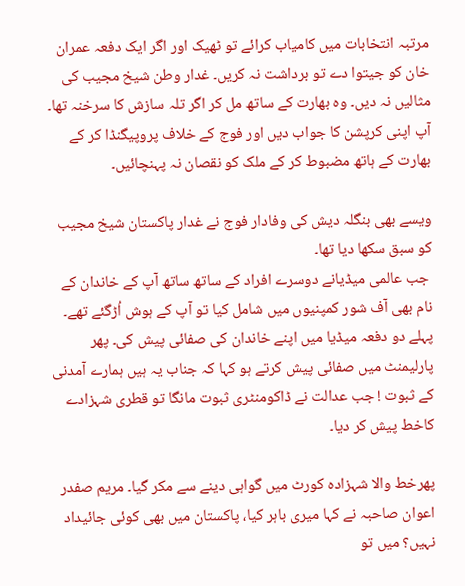مرتبہ انتخابات میں کامیاب کرائے تو ٹھیک اور اگر ایک دفعہ عمران خان کو جیتوا دے تو برداشت نہ کریں۔ غدار وطن شیخ مجیب کی مثالیں نہ دیں۔ وہ بھارت کے ساتھ مل کر اگر تلہ سازش کا سرخنہ تھا۔ آپ اپنی کرپشن کا جواب دیں اور فوج کے خلاف پروپیگنڈا کر کے بھارت کے ہاتھ مضبوط کر کے ملک کو نقصان نہ پہنچائیں۔

ویسے بھی بنگلہ دیش کی وفادار فوج نے غدار پاکستان شیخ مجیب کو سبق سکھا دیا تھا۔
 جب عالمی میڈیانے دوسرے افراد کے ساتھ ساتھ آپ کے خاندان کے نام بھی آف شور کمپنیوں میں شامل کیا تو آپ کے ہوش اُڑگئے تھے۔ پہلے دو دفعہ میڈیا میں اپنے خاندان کی صفائی پیش کی۔ پھر پارلیمنٹ میں صفائی پیش کرتے ہو کہا کہ جناب یہ ہیں ہمارے آمدنی کے ثبوت ! جب عدالت نے ڈاکومنٹری ثبوت مانگا تو قطری شہزادے کاخط پیش کر دیا۔

پھرخط والا شہزادہ کورٹ میں گواہی دینے سے مکر گیا۔ مریم صفدر اعوان صاحبہ نے کہا میری باہر کیا، پاکستان میں بھی کوئی جائیداد نہیں؟ میں تو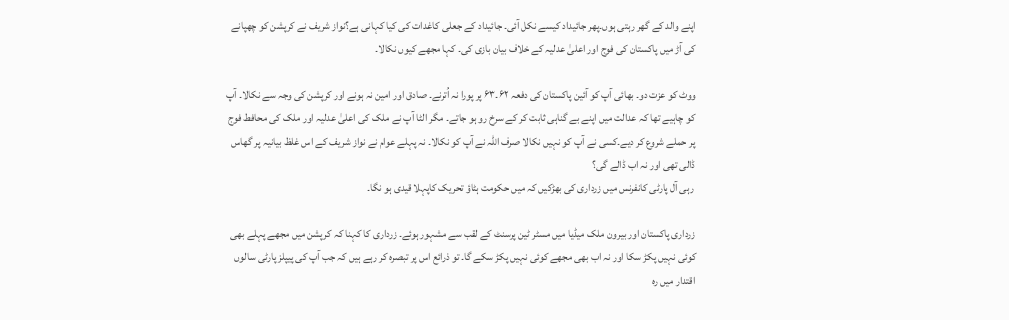اپنے والد کے گھر رہتی ہوں۔پھر جائیداد کیسے نکل آئی۔ جائیداد کے جعلی کاغدات کی کیا کہانی ہے؟نواز شریف نے کرپشن کو چھپانے کی آڑ میں پاکستان کی فوج اور اعلیٰ عدلیہ کے خلاف بیان بازی کی۔ کہا مجھے کیوں نکالا۔

ووٹ کو عزت دو۔ بھائی آپ کو آئین پاکستان کی دفعہ ۶۲۔۶۳ پر پورا نہ اُترنے۔ صادق اور امین نہ ہونے اور کرپشن کی وجہ سے نکالا۔ آپ کو چاہیے تھا کہ عدالت میں اپنے بے گناہی ثابت کر کے سرخ رو ہو جاتے۔ مگر الٹا آپ نے ملک کی اعلیٰ عدلیہ اور ملک کی محافط فوج پر حملے شروع کر دیے۔کسی نے آپ کو نہیں نکالا صرف اللہ نے آپ کو نکالا۔ نہ پہلے عوام نے نواز شریف کے اس غلظ بیانیہ پر گھاس ڈالی تھی اور نہ اب ڈالے گی؟
 رہی آل پارٹی کانفرنس میں زرداری کی بھڑکیں کہ میں حکومت ہٹاؤ تحریک کاپہلا قیدی ہو نگا۔

زرداری پاکستان اور بیرون ملک میڈیا میں مسٹر ٹین پرسنٹ کے لقب سے مشہور ہوئے۔ زرداری کا کہنا کہ کرپشن میں مجھے پہلے بھی کوئی نہیں پکڑ سکا اور نہ اب بھی مجھے کوئی نہیں پکڑ سکے گا۔ تو ذرائع اس پر تبصرہ کر رہے ہیں کہ جب آپ کی پیپلز پارٹی سالوں اقتدار میں رہ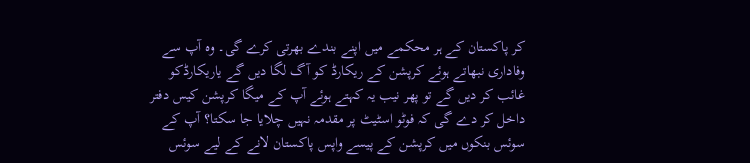کر پاکستان کے ہر محکمے میں اپنے بندے بھرتی کرے گی۔ وہ آپ سے وفاداری نبھاتے ہوئے کرپشن کے ریکارڈ کو آگ لگا دیں گے یاریکارڈکو غائب کر دیں گے تو پھر نیب یہ کہتے ہوئے آپ کے میگا کرپشن کیس دفتر داخل کر دے گی کہ فوٹو اسٹیٹ پر مقدمہ نہیں چلایا جا سکتا؟ آپ کے سوئس بنکوں میں کرپشن کے پیسے واپس پاکستان لانے کے لیے سوئس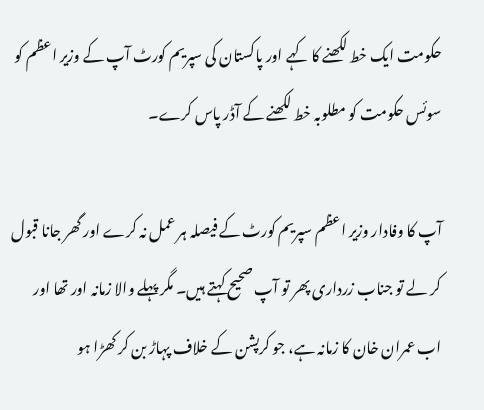حکومت ایک خط لکھنے کا کہے اور پاکستان کی سپریم کورٹ آپ کے وزیر اعظم کو سوئس حکومت کو مطلوبہ خط لکھنے کے آڈر پاس کرے۔

آپ کا وفادار وزیر اعظم سپریم کورٹ کے فیصلہ ہر عمل نہ کرے اور گھر جانا قبول کر لے تو جناب زرداری پھر تو آپ صحیح کہتے ہیں۔ مگر پہلے والا زمانہ اور تھا اور اب عمران خان کا زمانہ ہے، جو کرپشن کے خلاف پہاڑ بن کر کھڑا ہو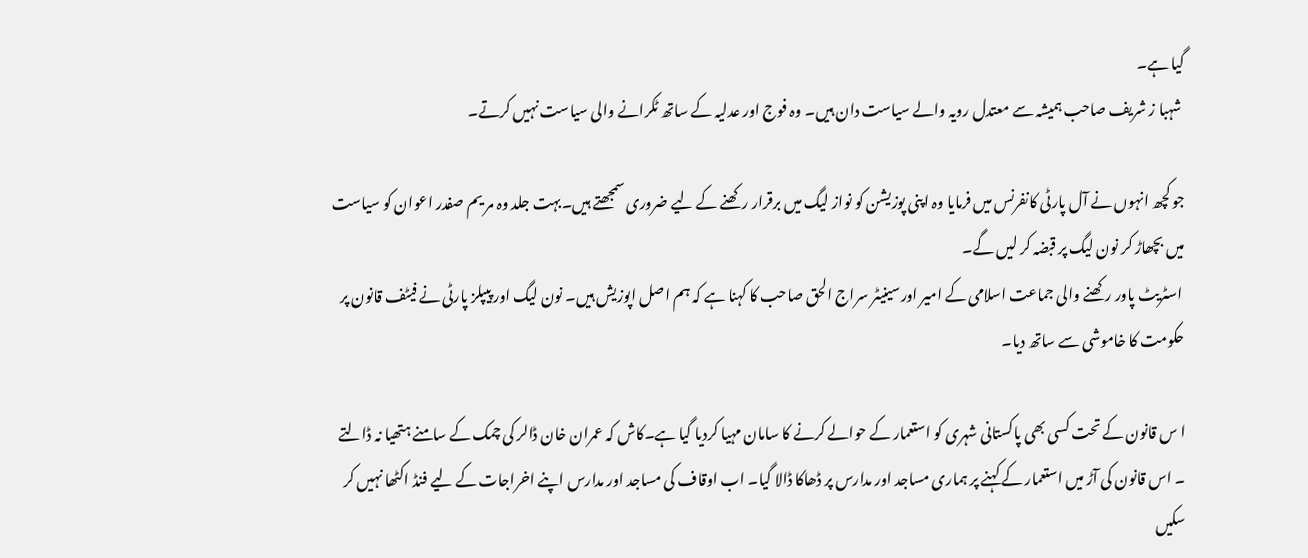گیا ہے۔
 شہبا ز شریف صاحب ہمیشہ سے معتدل رویہ والے سیاست دان ہیں۔ وہ فوج اور عدلیہ کے ساتھ ٹکرانے والی سیاست نہیں کرتے۔

جو کچھ انہوں نے آل پارٹی کانفرنس میں فرمایا وہ اپنی پوزیشن کو نواز لیگ میں برقرار رکھنے کے لیے ضروری سمجھتے ہیں۔بہت جلد وہ مر یم صفدر اعوان کو سیاست میں بچھاڑ کر نون لیگ پر قبضہ کر لیں گے۔
 اسٹریٹ پاور رکھنے والی جماعت اسلامی کے امیر اورسینیٹر سراج الحق صاحب کا کہنا ہے کہ ہم اصل اپوزیش ہیں۔ نون لیگ اور پیپلز پارٹی نے فیٹف قانون پر حکومت کا خاموشی سے ساتھ دیا۔

ا س قانون کے تحت کسی بھی پاکستانی شہری کو استعمار کے حوالے کرنے کا سامان مہیا کردیا گیا ہے۔کاش کہ عمران خان ڈالر کی چمک کے سامنے ہتھیا نہ ڈالتے ۔ اس قانون کی آڑ میں استعمار کے کہنے پر ہماری مساجد اور مدارس پر ڈھاکا ڈالا گیا۔ اب اوقاف کی مساجد اور مدارس اپنے اخراجات کے لیے فنڈ اکٹھا نہیں کر سکیں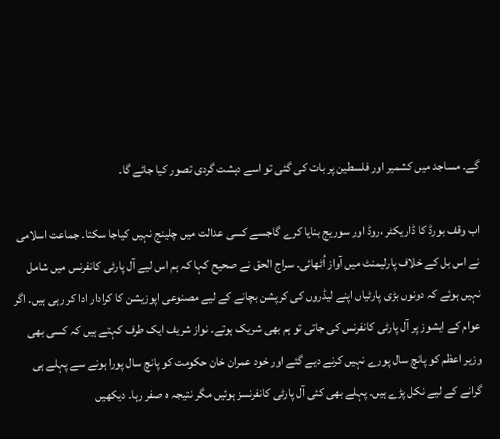گے۔ مساجد میں کشمیر اور فلسطین پر بات کی گئی تو اسے دہشت گردی تصور کیا جائے گا۔

اب وقف بورڈ کا ڈاریکٹر ،روڈ اور سوریج بنایا کرے گاجسے کسی عدالت میں چلینج نہیں کیاجا سکتا۔ جماعت اسلامی نے اس بل کے خلاف پارلیمنٹ میں آواز اُٹھائی۔ سراج الحق نے صحیح کہا کہ ہم اس لیے آل پارٹی کانفرنس میں شامل نہیں ہوئے کہ دونوں بڑی پارٹیاں اپنے لیڈروں کی کرپشن بچانے کے لیے مصنوعی اپوزیشن کا کرادار ادا کر رہی ہیں۔ اگر عوام کے ایشوز پر آل پارٹی کانفرنس کی جاتی تو ہم بھی شریک ہوتے۔ نواز شریف ایک طرف کہتے ہیں کہ کسی بھی وزیر اعظم کو پانچ سال پورے نہیں کرنے دیے گئے اور خود عمران خان حکومت کو پانچ سال پورا ہونے سے پہلے ہی گرانے کے لیے نکل پڑے ہیں۔ پہلے بھی کئی آل پارٹی کانفرنسز ہوئیں مگر نتیجہ ہ صفر رہا۔ دیکھیں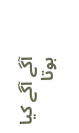آگے آگے کیا ہوتا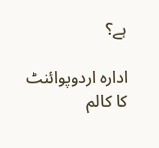ہے؟

ادارہ اردوپوائنٹ کا کالم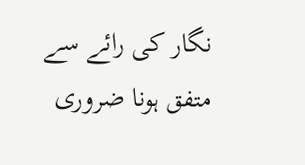نگار کی رائے سے متفق ہونا ضروری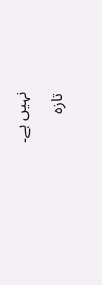نہیں ہے۔

تازہ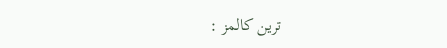ترین کالمز :